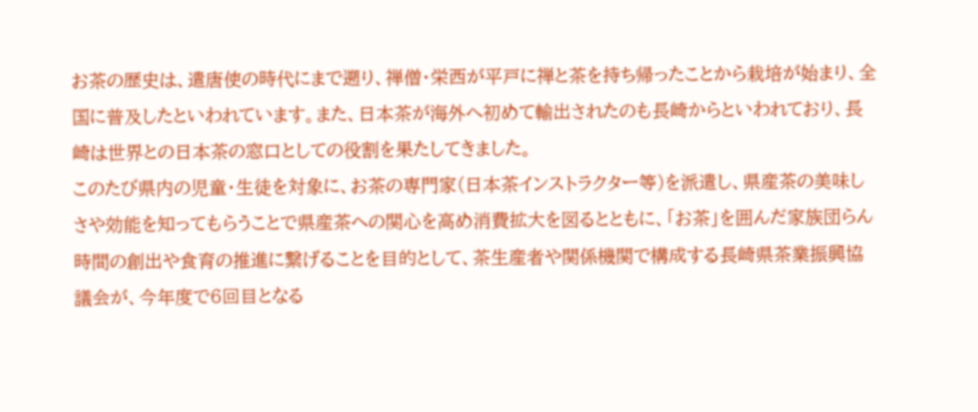お茶の歴史は、遣唐使の時代にまで遡り、禅僧・栄西が平戸に禅と茶を持ち帰ったことから栽培が始まり、全国に普及したといわれています。また、日本茶が海外へ初めて輸出されたのも長崎からといわれており、長崎は世界との日本茶の窓口としての役割を果たしてきました。
このたび県内の児童・生徒を対象に、お茶の専門家(日本茶インストラクター等)を派遣し、県産茶の美味しさや効能を知ってもらうことで県産茶への関心を高め消費拡大を図るとともに、「お茶」を囲んだ家族団らん時間の創出や食育の推進に繋げることを目的として、茶生産者や関係機関で構成する長崎県茶業振興協議会が、今年度で6回目となる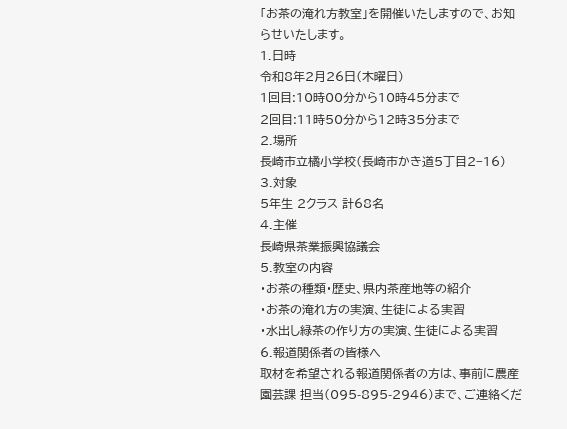「お茶の淹れ方教室」を開催いたしますので、お知らせいたします。
1.日時
令和8年2月26日(木曜日)
1回目:10時00分から10時45分まで
2回目:11時50分から12時35分まで
2.場所
長崎市立橘小学校(長崎市かき道5丁目2−16)
3.対象
5年生 2クラス 計68名
4.主催
長崎県茶業振興協議会
5.教室の内容
・お茶の種類・歴史、県内茶産地等の紹介
・お茶の淹れ方の実演、生徒による実習
・水出し緑茶の作り方の実演、生徒による実習
6.報道関係者の皆様へ
取材を希望される報道関係者の方は、事前に農産園芸課 担当(095-895-2946)まで、ご連絡くだ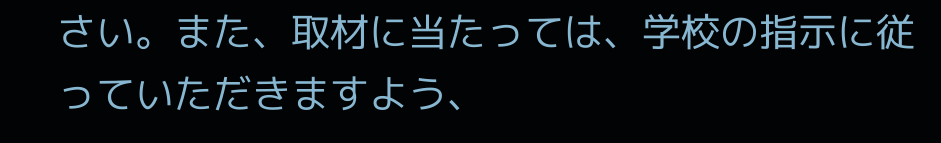さい。また、取材に当たっては、学校の指示に従っていただきますよう、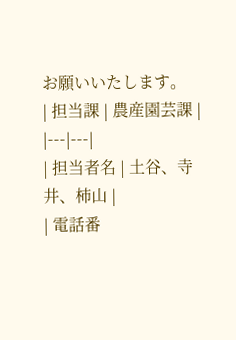お願いいたします。
| 担当課 | 農産園芸課 |
|---|---|
| 担当者名 | 土谷、寺井、柿山 |
| 電話番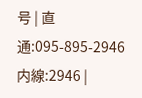号 | 直通:095-895-2946 内線:2946 |